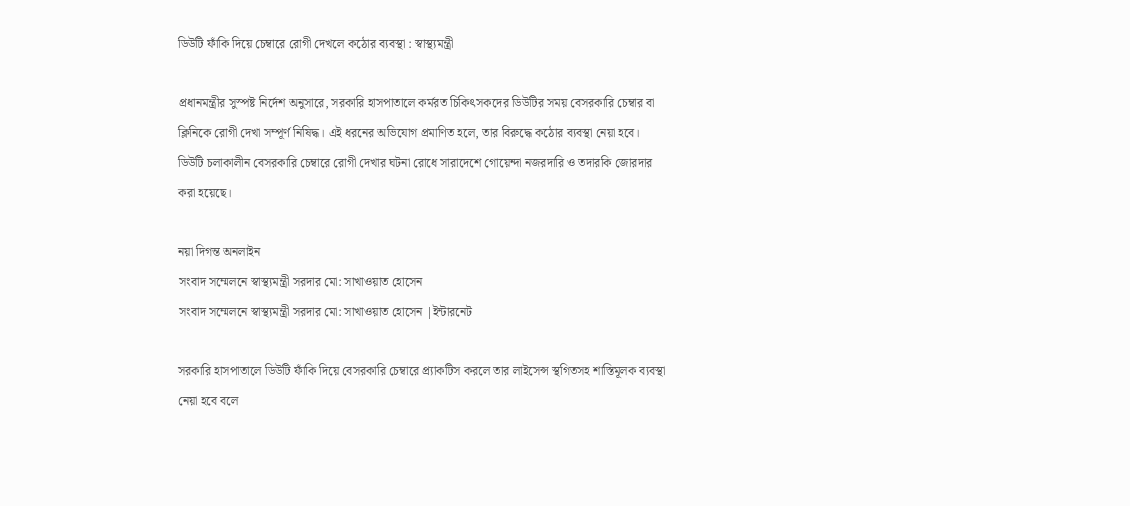ডিউটি ফাঁকি দিয়ে চেম্বারে রোগী দেখলে কঠোর ব্যবস্থা : স্বাস্থ্যমন্ত্রী

প্রধানমন্ত্রীর সুস্পষ্ট নির্দেশ অনুসারে, সরকারি হাসপাতালে কর্মরত চিকিৎসকদের ডিউটির সময় বেসরকারি চেম্বার বা ক্লিনিকে রোগী দেখা সম্পূর্ণ নিষিদ্ধ। এই ধরনের অভিযোগ প্রমাণিত হলে, তার বিরুদ্ধে কঠোর ব্যবস্থা নেয়া হবে। ডিউটি চলাকালীন বেসরকারি চেম্বারে রোগী দেখার ঘটনা রোধে সারাদেশে গোয়েন্দা নজরদারি ও তদারকি জোরদার করা হয়েছে।

নয়া দিগন্ত অনলাইন
সংবাদ সম্মেলনে স্বাস্থ্যমন্ত্রী সরদার মো: সাখাওয়াত হোসেন
সংবাদ সম্মেলনে স্বাস্থ্যমন্ত্রী সরদার মো: সাখাওয়াত হোসেন |ইন্টারনেট

সরকারি হাসপাতালে ডিউটি ফাঁকি দিয়ে বেসরকারি চেম্বারে প্র্যাকটিস করলে তার লাইসেন্স স্থগিতসহ শাস্তিমূলক ব্যবস্থা নেয়া হবে বলে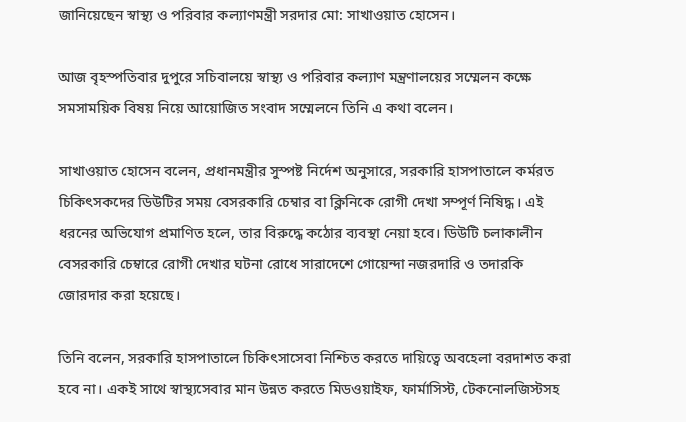জানিয়েছেন স্বাস্থ্য ও পরিবার কল্যাণমন্ত্রী সরদার মো: সাখাওয়াত হোসেন।

আজ বৃহস্পতিবার দুপুরে সচিবালয়ে স্বাস্থ্য ও পরিবার কল্যাণ মন্ত্রণালয়ের সম্মেলন কক্ষে সমসাময়িক বিষয় নিয়ে আয়োজিত সংবাদ সম্মেলনে তিনি এ কথা বলেন।

সাখাওয়াত হোসেন বলেন, প্রধানমন্ত্রীর সুস্পষ্ট নির্দেশ অনুসারে, সরকারি হাসপাতালে কর্মরত চিকিৎসকদের ডিউটির সময় বেসরকারি চেম্বার বা ক্লিনিকে রোগী দেখা সম্পূর্ণ নিষিদ্ধ। এই ধরনের অভিযোগ প্রমাণিত হলে, তার বিরুদ্ধে কঠোর ব্যবস্থা নেয়া হবে। ডিউটি চলাকালীন বেসরকারি চেম্বারে রোগী দেখার ঘটনা রোধে সারাদেশে গোয়েন্দা নজরদারি ও তদারকি জোরদার করা হয়েছে।

তিনি বলেন, সরকারি হাসপাতালে চিকিৎসাসেবা নিশ্চিত করতে দায়িত্বে অবহেলা বরদাশত করা হবে না। একই সাথে স্বাস্থ্যসেবার মান উন্নত করতে মিডওয়াইফ, ফার্মাসিস্ট, টেকনোলজিস্টসহ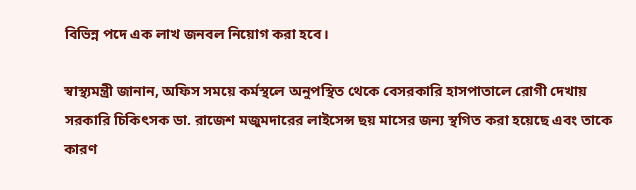বিভিন্ন পদে এক লাখ জনবল নিয়োগ করা হবে।

স্বাস্থ্যমন্ত্রী জানান, অফিস সময়ে কর্মস্থলে অনুপস্থিত থেকে বেসরকারি হাসপাতালে রোগী দেখায় সরকারি চিকিৎসক ডা. রাজেশ মজুমদারের লাইসেন্স ছয় মাসের জন্য স্থগিত করা হয়েছে এবং তাকে কারণ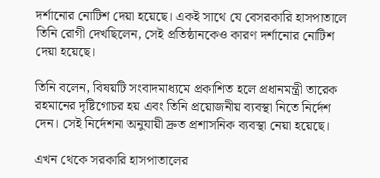দর্শানোর নোটিশ দেয়া হয়েছে। একই সাথে যে বেসরকারি হাসপাতালে তিনি রোগী দেখছিলেন, সেই প্রতিষ্ঠানকেও কারণ দর্শানোর নোটিশ দেয়া হয়েছে।

তিনি বলেন, বিষয়টি সংবাদমাধ্যমে প্রকাশিত হলে প্রধানমন্ত্রী তারেক রহমানের দৃষ্টিগোচর হয় এবং তিনি প্রয়োজনীয় ব্যবস্থা নিতে নির্দেশ দেন। সেই নির্দেশনা অনুযায়ী দ্রুত প্রশাসনিক ব্যবস্থা নেয়া হয়েছে।

এখন থেকে সরকারি হাসপাতালের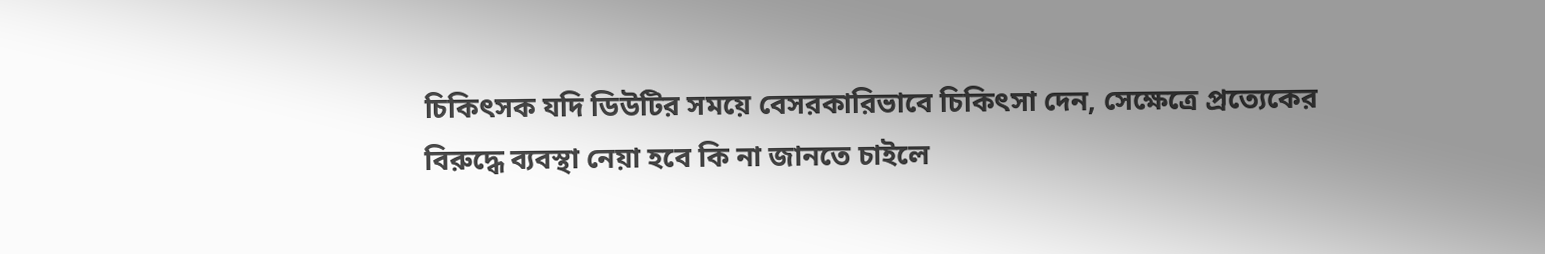চিকিৎসক যদি ডিউটির সময়ে বেসরকারিভাবে চিকিৎসা দেন, সেক্ষেত্রে প্রত্যেকের বিরুদ্ধে ব্যবস্থা নেয়া হবে কি না জানতে চাইলে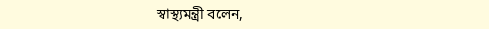স্বাস্থ্যমন্ত্রী বলেন,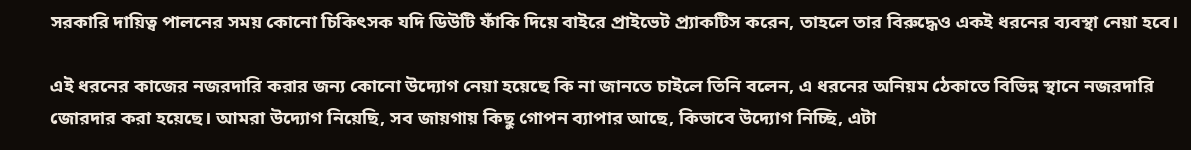সরকারি দায়িত্ব পালনের সময় কোনো চিকিৎসক যদি ডিউটি ফাঁকি দিয়ে বাইরে প্রাইভেট প্র্যাকটিস করেন, তাহলে তার বিরুদ্ধেও একই ধরনের ব্যবস্থা নেয়া হবে।

এই ধরনের কাজের নজরদারি করার জন্য কোনো উদ্যোগ নেয়া হয়েছে কি না জানতে চাইলে তিনি বলেন, এ ধরনের অনিয়ম ঠেকাতে বিভিন্ন স্থানে নজরদারি জোরদার করা হয়েছে। আমরা উদ্যোগ নিয়েছি, সব জায়গায় কিছু গোপন ব্যাপার আছে, কিভাবে উদ্যোগ নিচ্ছি, এটা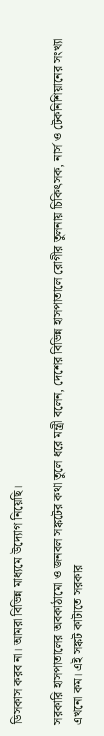ডিসকাস করব না। আমরা বিভিন্ন মাধ্যমে উদ্যোগ নিয়েছি।

সরকারি হাসপাতালের অবকাঠামো ও জনবল সঙ্কটের কথা তুলে ধরে মন্ত্রী বলেন, দেশের বিভিন্ন হাসপাতালে রোগীর তুলনায় চিকিৎসক, নার্স ও টেকনিশিয়ানের সংখ্যা এখনো কম। এই সঙ্কট কাটাতে সরকার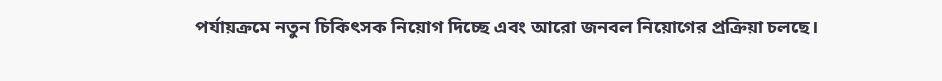পর্যায়ক্রমে নতুন চিকিৎসক নিয়োগ দিচ্ছে এবং আরো জনবল নিয়োগের প্রক্রিয়া চলছে।